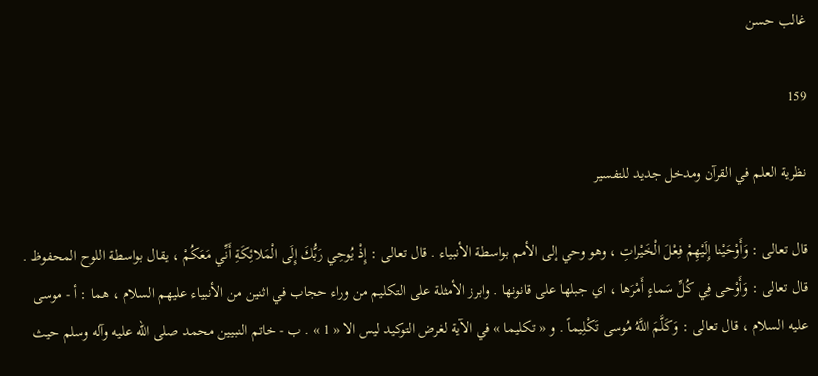غالب حسن

159

نظرية العلم في القرآن ومدخل جديد للتفسير

قال تعالى : وَأَوْحَيْنا إِلَيْهِمْ فِعْلَ الْخَيْراتِ ، وهو وحي إلى الأمم بواسطة الأنبياء . قال تعالى : إِذْ يُوحِي رَبُّكَ إِلَى الْمَلائِكَةِ أَنِّي مَعَكُمْ ، يقال بواسطة اللوح المحفوظ . قال تعالى : وَأَوْحى فِي كُلِّ سَماءٍ أَمْرَها ، اي جبلها على قانونها . وابرز الأمثلة على التكليم من وراء حجاب في اثنين من الأنبياء عليهم السلام ، هما : أ - موسى عليه السلام ، قال تعالى : وَكَلَّمَ اللَّهُ مُوسى تَكْلِيماً . و « تكليما » في الآية لغرض التوكيد ليس الا « 1 » . ب - خاتم النبيين محمد صلى اللّه عليه وآله وسلم حيث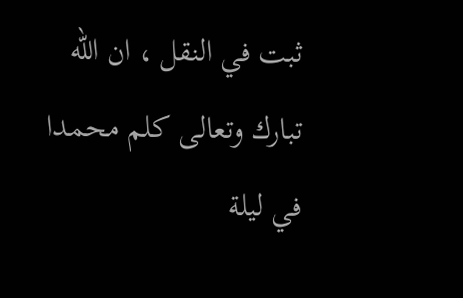ثبت في النقل ، ان اللّه تبارك وتعالى كلم محمدا في ليلة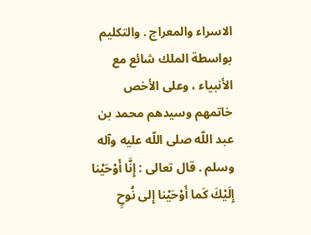الاسراء والمعراج . والتكليم بواسطة الملك شائع مع الأنبياء ، وعلى الأخص خاتمهم وسيدهم محمد بن عبد اللّه صلى اللّه عليه وآله وسلم . قال تعالى : إِنَّا أَوْحَيْنا إِلَيْكَ كَما أَوْحَيْنا إِلى نُوحٍ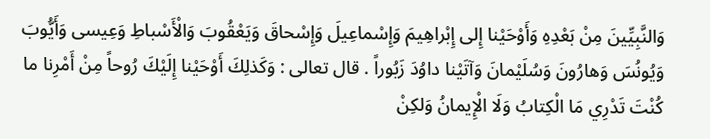وَالنَّبِيِّينَ مِنْ بَعْدِهِ وَأَوْحَيْنا إِلى إِبْراهِيمَ وَإِسْماعِيلَ وَإِسْحاقَ وَيَعْقُوبَ وَالْأَسْباطِ وَعِيسى وَأَيُّوبَ وَيُونُسَ وَهارُونَ وَسُلَيْمانَ وَآتَيْنا داوُدَ زَبُوراً . قال تعالى : وَكَذلِكَ أَوْحَيْنا إِلَيْكَ رُوحاً مِنْ أَمْرِنا ما كُنْتَ تَدْرِي مَا الْكِتابُ وَلَا الْإِيمانُ وَلكِنْ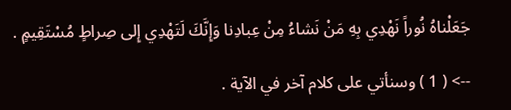جَعَلْناهُ نُوراً نَهْدِي بِهِ مَنْ نَشاءُ مِنْ عِبادِنا وَإِنَّكَ لَتَهْدِي إِلى صِراطٍ مُسْتَقِيمٍ .

--> ( 1 ) وسنأتي على كلام آخر في الآية .